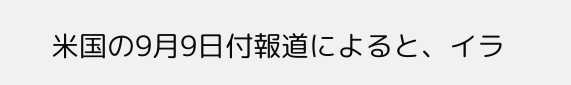米国の9月9日付報道によると、イラ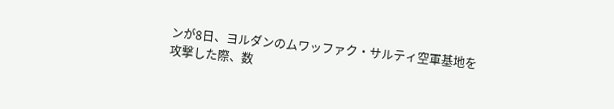ンが8日、ヨルダンのムワッファク・サルティ空軍基地を攻撃した際、数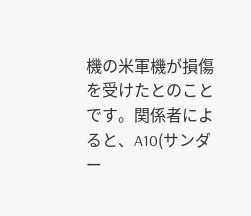機の米軍機が損傷を受けたとのことです。関係者によると、A10(サンダー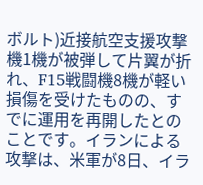ボルト)近接航空支援攻撃機1機が被弾して片翼が折れ、F15戦闘機8機が軽い損傷を受けたものの、すでに運用を再開したとのことです。イランによる攻撃は、米軍が8日、イラ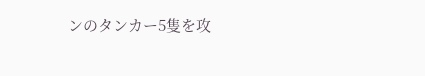ンのタンカー5隻を攻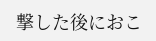撃した後におこ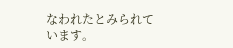なわれたとみられています。